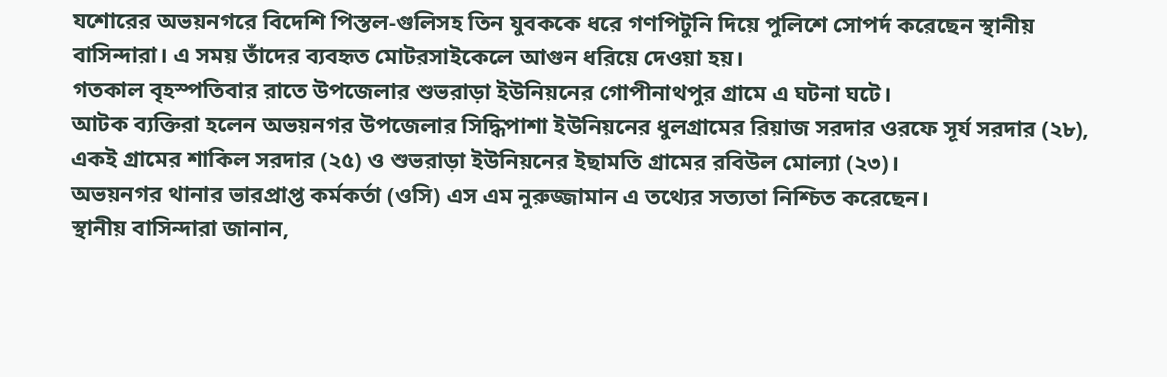যশোরের অভয়নগরে বিদেশি পিস্তল-গুলিসহ তিন যুবককে ধরে গণপিটুনি দিয়ে পুলিশে সোপর্দ করেছেন স্থানীয় বাসিন্দারা। এ সময় তাঁদের ব্যবহৃত মোটরসাইকেলে আগুন ধরিয়ে দেওয়া হয়।
গতকাল বৃহস্পতিবার রাতে উপজেলার শুভরাড়া ইউনিয়নের গোপীনাথপুর গ্রামে এ ঘটনা ঘটে।
আটক ব্যক্তিরা হলেন অভয়নগর উপজেলার সিদ্ধিপাশা ইউনিয়নের ধুলগ্রামের রিয়াজ সরদার ওরফে সূর্য সরদার (২৮), একই গ্রামের শাকিল সরদার (২৫) ও শুভরাড়া ইউনিয়নের ইছামতি গ্রামের রবিউল মোল্যা (২৩)।
অভয়নগর থানার ভারপ্রাপ্ত কর্মকর্তা (ওসি) এস এম নুরুজ্জামান এ তথ্যের সত্যতা নিশ্চিত করেছেন।
স্থানীয় বাসিন্দারা জানান,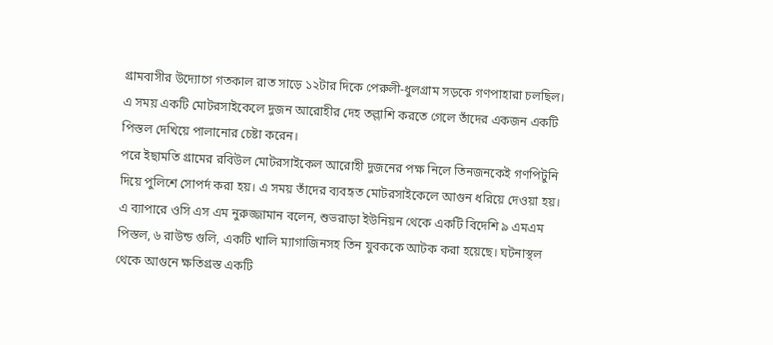গ্রামবাসীর উদ্যোগে গতকাল রাত সাড়ে ১২টার দিকে পেরুলী-ধুলগ্রাম সড়কে গণপাহারা চলছিল। এ সময় একটি মোটরসাইকেলে দুজন আরোহীর দেহ তল্লাশি করতে গেলে তাঁদের একজন একটি পিস্তল দেখিয়ে পালানোর চেষ্টা করেন।
পরে ইছামতি গ্রামের রবিউল মোটরসাইকেল আরোহী দুজনের পক্ষ নিলে তিনজনকেই গণপিটুনি দিয়ে পুলিশে সোপর্দ করা হয়। এ সময় তাঁদের ব্যবহৃত মোটরসাইকেলে আগুন ধরিয়ে দেওয়া হয়।
এ ব্যাপারে ওসি এস এম নুরুজ্জামান বলেন, শুভরাড়া ইউনিয়ন থেকে একটি বিদেশি ৯ এমএম পিস্তল, ৬ রাউন্ড গুলি, একটি খালি ম্যাগাজিনসহ তিন যুবককে আটক করা হয়েছে। ঘটনাস্থল থেকে আগুনে ক্ষতিগ্রস্ত একটি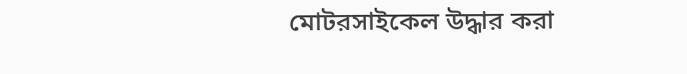মোটরসাইকেল উদ্ধার করা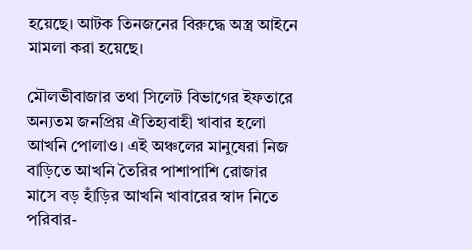হয়েছে। আটক তিনজনের বিরুদ্ধে অস্ত্র আইনে মামলা করা হয়েছে।

মৌলভীবাজার তথা সিলেট বিভাগের ইফতারে অন্যতম জনপ্রিয় ঐতিহ্যবাহী খাবার হলো আখনি পোলাও। এই অঞ্চলের মানুষেরা নিজ বাড়িতে আখনি তৈরির পাশাপাশি রোজার মাসে বড় হাঁড়ির আখনি খাবারের স্বাদ নিতে পরিবার-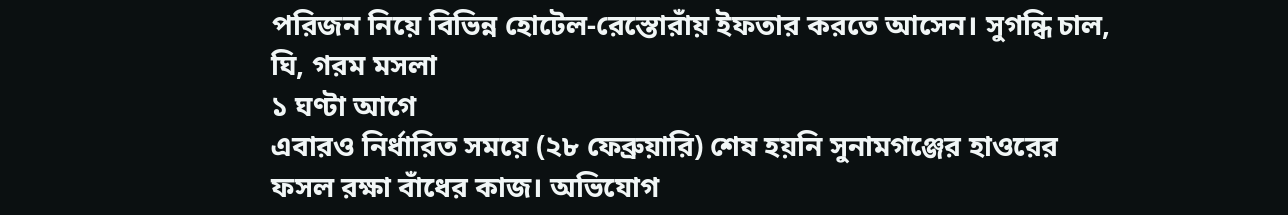পরিজন নিয়ে বিভিন্ন হোটেল-রেস্তোরাঁয় ইফতার করতে আসেন। সুগন্ধি চাল, ঘি, গরম মসলা
১ ঘণ্টা আগে
এবারও নির্ধারিত সময়ে (২৮ ফেব্রুয়ারি) শেষ হয়নি সুনামগঞ্জের হাওরের ফসল রক্ষা বাঁধের কাজ। অভিযোগ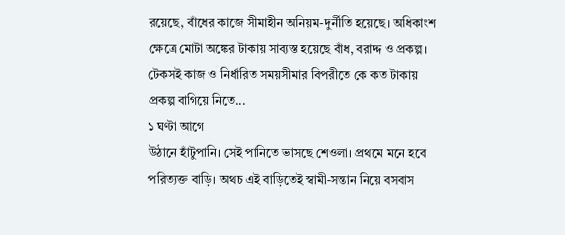রয়েছে, বাঁধের কাজে সীমাহীন অনিয়ম-দুর্নীতি হয়েছে। অধিকাংশ ক্ষেত্রে মোটা অঙ্কের টাকায় সাব্যস্ত হয়েছে বাঁধ, বরাদ্দ ও প্রকল্প। টেকসই কাজ ও নির্ধারিত সময়সীমার বিপরীতে কে কত টাকায় প্রকল্প বাগিয়ে নিতে...
১ ঘণ্টা আগে
উঠানে হাঁটুপানি। সেই পানিতে ভাসছে শেওলা। প্রথমে মনে হবে পরিত্যক্ত বাড়ি। অথচ এই বাড়িতেই স্বামী-সন্তান নিয়ে বসবাস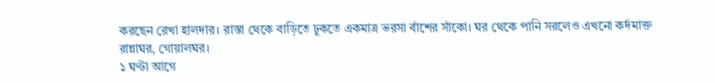করছেন রেখা হালদার। রাস্তা থেকে বাড়িতে ঢুকতে একমাত্র ভরসা বাঁশের সাঁকো। ঘর থেকে পানি সরলেও এখনো কর্দমাক্ত রান্নাঘর, গোয়ালঘর।
১ ঘণ্টা আগে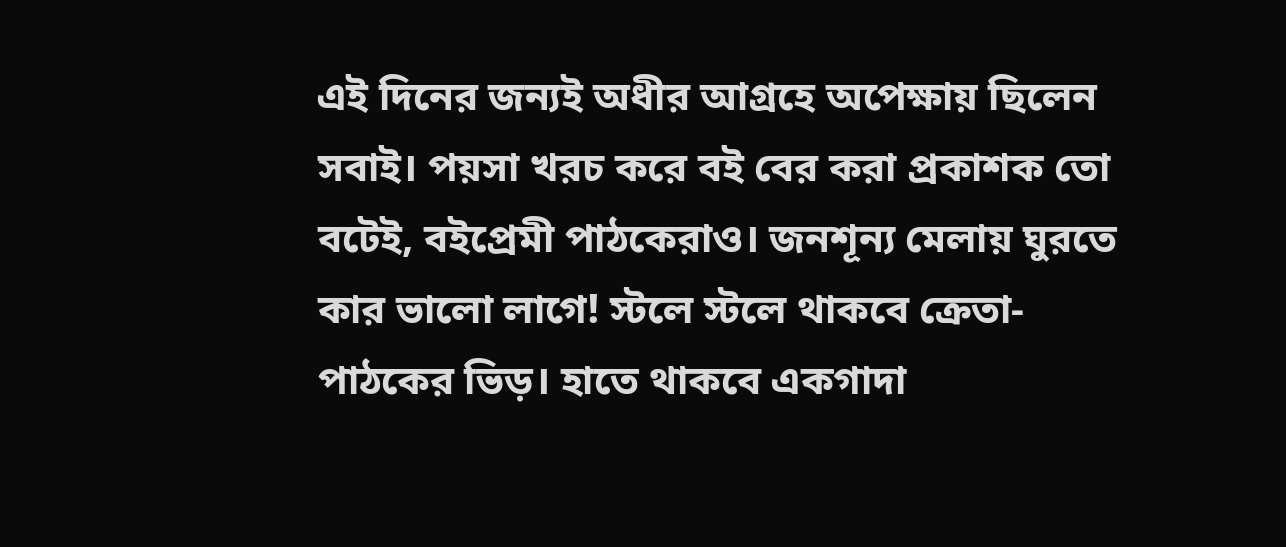এই দিনের জন্যই অধীর আগ্রহে অপেক্ষায় ছিলেন সবাই। পয়সা খরচ করে বই বের করা প্রকাশক তো বটেই, বইপ্রেমী পাঠকেরাও। জনশূন্য মেলায় ঘুরতে কার ভালো লাগে! স্টলে স্টলে থাকবে ক্রেতা-পাঠকের ভিড়। হাতে থাকবে একগাদা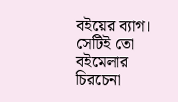বইয়ের ব্যাগ। সেটিই তো বইমেলার চিরচেনা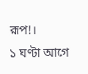রূপ!।
১ ঘণ্টা আগে